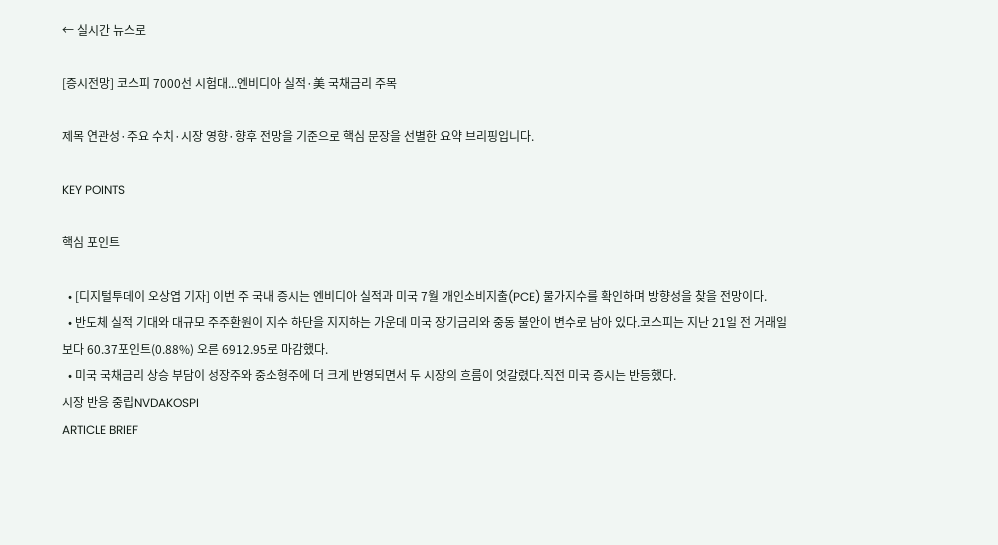← 실시간 뉴스로

[증시전망] 코스피 7000선 시험대...엔비디아 실적·美 국채금리 주목

제목 연관성·주요 수치·시장 영향·향후 전망을 기준으로 핵심 문장을 선별한 요약 브리핑입니다.

KEY POINTS

핵심 포인트

  • [디지털투데이 오상엽 기자] 이번 주 국내 증시는 엔비디아 실적과 미국 7월 개인소비지출(PCE) 물가지수를 확인하며 방향성을 찾을 전망이다.
  • 반도체 실적 기대와 대규모 주주환원이 지수 하단을 지지하는 가운데 미국 장기금리와 중동 불안이 변수로 남아 있다.코스피는 지난 21일 전 거래일보다 60.37포인트(0.88%) 오른 6912.95로 마감했다.
  • 미국 국채금리 상승 부담이 성장주와 중소형주에 더 크게 반영되면서 두 시장의 흐름이 엇갈렸다.직전 미국 증시는 반등했다.
시장 반응 중립NVDAKOSPI
ARTICLE BRIEF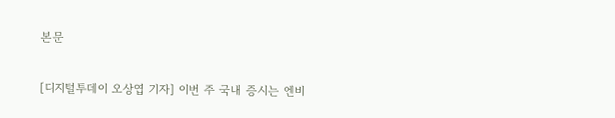본문

[디지털투데이 오상엽 기자] 이번 주 국내 증시는 엔비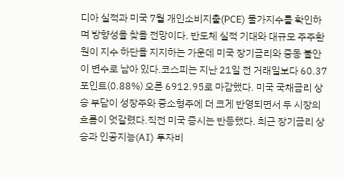디아 실적과 미국 7월 개인소비지출(PCE) 물가지수를 확인하며 방향성을 찾을 전망이다. 반도체 실적 기대와 대규모 주주환원이 지수 하단을 지지하는 가운데 미국 장기금리와 중동 불안이 변수로 남아 있다.코스피는 지난 21일 전 거래일보다 60.37포인트(0.88%) 오른 6912.95로 마감했다. 미국 국채금리 상승 부담이 성장주와 중소형주에 더 크게 반영되면서 두 시장의 흐름이 엇갈렸다.직전 미국 증시는 반등했다. 최근 장기금리 상승과 인공지능(AI) 투자비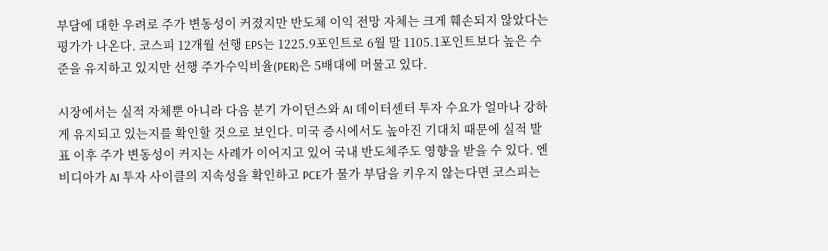부담에 대한 우려로 주가 변동성이 커졌지만 반도체 이익 전망 자체는 크게 훼손되지 않았다는 평가가 나온다. 코스피 12개월 선행 EPS는 1225.9포인트로 6월 말 1105.1포인트보다 높은 수준을 유지하고 있지만 선행 주가수익비율(PER)은 5배대에 머물고 있다.

시장에서는 실적 자체뿐 아니라 다음 분기 가이던스와 AI 데이터센터 투자 수요가 얼마나 강하게 유지되고 있는지를 확인할 것으로 보인다. 미국 증시에서도 높아진 기대치 때문에 실적 발표 이후 주가 변동성이 커지는 사례가 이어지고 있어 국내 반도체주도 영향을 받을 수 있다. 엔비디아가 AI 투자 사이클의 지속성을 확인하고 PCE가 물가 부담을 키우지 않는다면 코스피는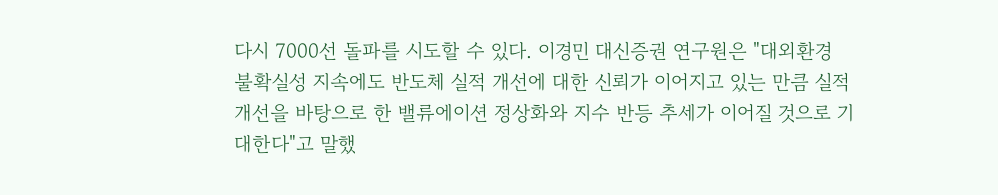다시 7000선 돌파를 시도할 수 있다. 이경민 대신증권 연구원은 "대외환경 불확실성 지속에도 반도체 실적 개선에 대한 신뢰가 이어지고 있는 만큼 실적 개선을 바탕으로 한 밸류에이션 정상화와 지수 반등 추세가 이어질 것으로 기대한다"고 말했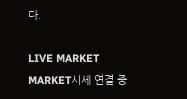다.

LIVE MARKET
MARKET시세 연결 중